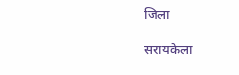जिला

सरायकेला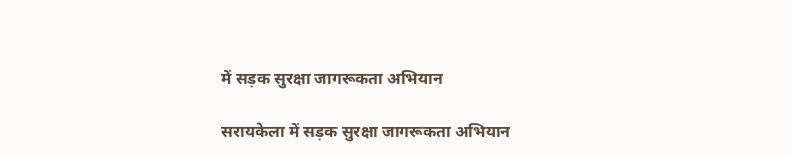में सड़क सुरक्षा जागरूकता अभियान

सरायकेला में सड़क सुरक्षा जागरूकता अभियान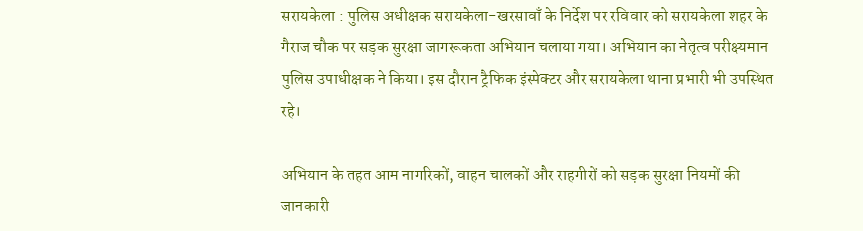सरायकेला : पुलिस अधीक्षक सरायकेला-खरसावाँ के निर्देश पर रविवार को सरायकेला शहर के गैराज चौक पर सड़क सुरक्षा जागरूकता अभियान चलाया गया। अभियान का नेतृत्व परीक्ष्यमान पुलिस उपाधीक्षक ने किया। इस दौरान ट्रैफिक इंस्पेक्टर और सरायकेला थाना प्रभारी भी उपस्थित रहे।

अभियान के तहत आम नागरिकों, वाहन चालकों और राहगीरों को सड़क सुरक्षा नियमों की जानकारी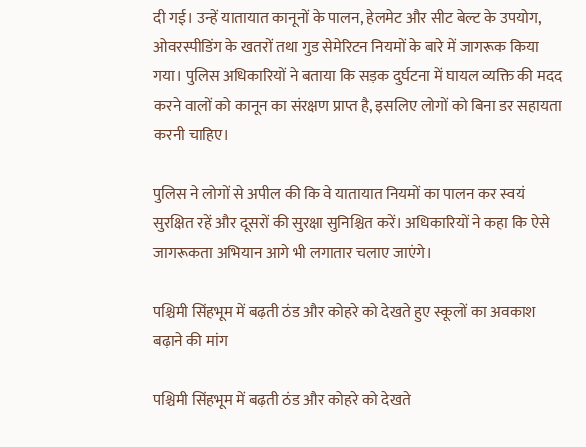दी गई। उन्हें यातायात कानूनों के पालन, हेलमेट और सीट बेल्ट के उपयोग, ओवरस्पीडिंग के खतरों तथा गुड सेमेरिटन नियमों के बारे में जागरूक किया गया। पुलिस अधिकारियों ने बताया कि सड़क दुर्घटना में घायल व्यक्ति की मदद करने वालों को कानून का संरक्षण प्राप्त है, इसलिए लोगों को बिना डर सहायता करनी चाहिए।

पुलिस ने लोगों से अपील की कि वे यातायात नियमों का पालन कर स्वयं सुरक्षित रहें और दूसरों की सुरक्षा सुनिश्चित करें। अधिकारियों ने कहा कि ऐसे जागरूकता अभियान आगे भी लगातार चलाए जाएंगे।

पश्चिमी सिंहभूम में बढ़ती ठंड और कोहरे को देखते हुए स्कूलों का अवकाश बढ़ाने की मांग

पश्चिमी सिंहभूम में बढ़ती ठंड और कोहरे को देखते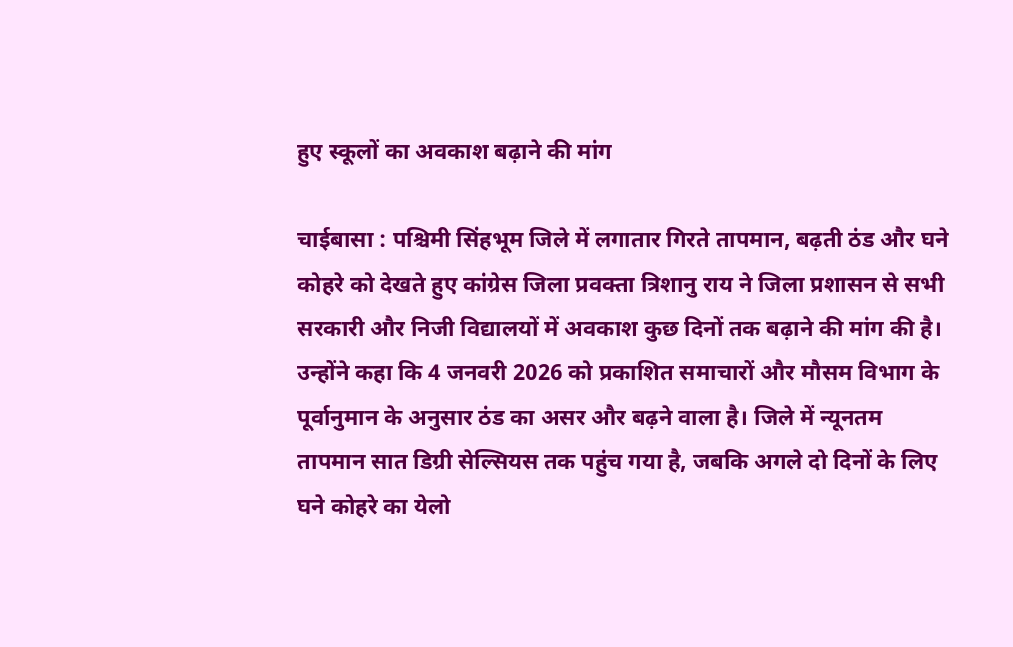हुए स्कूलों का अवकाश बढ़ाने की मांग

चाईबासा : पश्चिमी सिंहभूम जिले में लगातार गिरते तापमान, बढ़ती ठंड और घने कोहरे को देखते हुए कांग्रेस जिला प्रवक्ता त्रिशानु राय ने जिला प्रशासन से सभी सरकारी और निजी विद्यालयों में अवकाश कुछ दिनों तक बढ़ाने की मांग की है। उन्होंने कहा कि 4 जनवरी 2026 को प्रकाशित समाचारों और मौसम विभाग के पूर्वानुमान के अनुसार ठंड का असर और बढ़ने वाला है। जिले में न्यूनतम तापमान सात डिग्री सेल्सियस तक पहुंच गया है, जबकि अगले दो दिनों के लिए घने कोहरे का येलो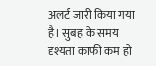अलर्ट जारी किया गया है। सुबह के समय दृश्यता काफी कम हो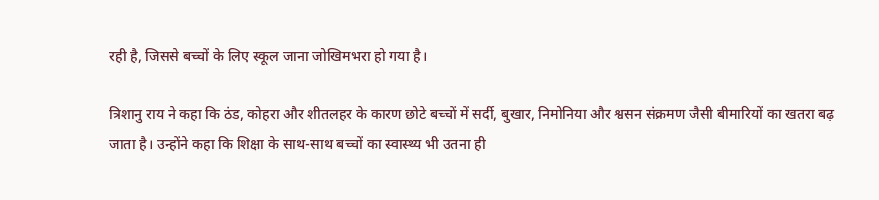रही है, जिससे बच्चों के लिए स्कूल जाना जोखिमभरा हो गया है।

त्रिशानु राय ने कहा कि ठंड, कोहरा और शीतलहर के कारण छोटे बच्चों में सर्दी, बुखार, निमोनिया और श्वसन संक्रमण जैसी बीमारियों का खतरा बढ़ जाता है। उन्होंने कहा कि शिक्षा के साथ-साथ बच्चों का स्वास्थ्य भी उतना ही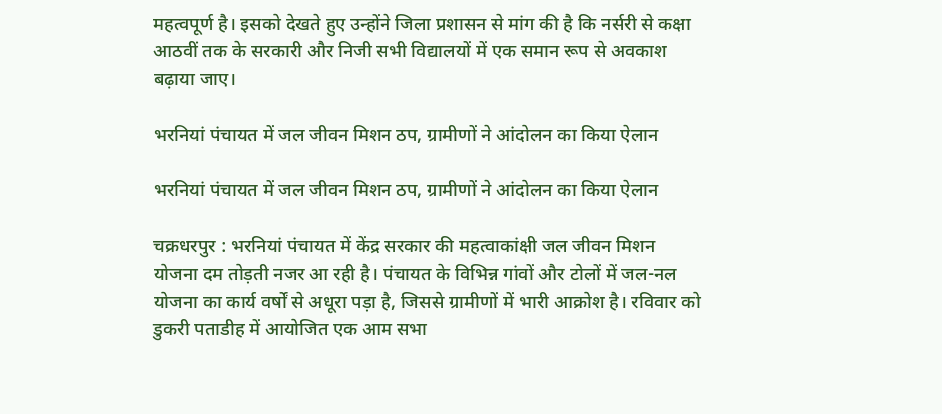महत्वपूर्ण है। इसको देखते हुए उन्होंने जिला प्रशासन से मांग की है कि नर्सरी से कक्षा आठवीं तक के सरकारी और निजी सभी विद्यालयों में एक समान रूप से अवकाश बढ़ाया जाए।

भरनियां पंचायत में जल जीवन मिशन ठप, ग्रामीणों ने आंदोलन का किया ऐलान

भरनियां पंचायत में जल जीवन मिशन ठप, ग्रामीणों ने आंदोलन का किया ऐलान

चक्रधरपुर : भरनियां पंचायत में केंद्र सरकार की महत्वाकांक्षी जल जीवन मिशन योजना दम तोड़ती नजर आ रही है। पंचायत के विभिन्न गांवों और टोलों में जल-नल योजना का कार्य वर्षों से अधूरा पड़ा है, जिससे ग्रामीणों में भारी आक्रोश है। रविवार को डुकरी पताडीह में आयोजित एक आम सभा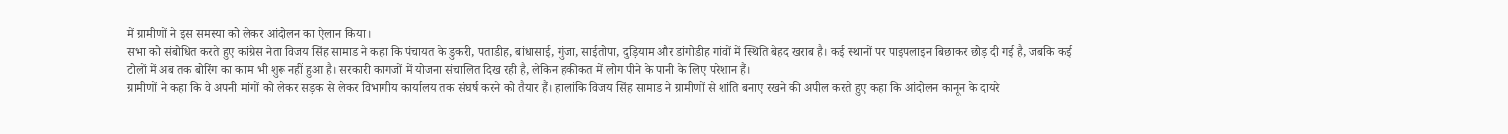में ग्रामीणों ने इस समस्या को लेकर आंदोलन का ऐलान किया।
सभा को संबोधित करते हुए कांग्रेस नेता विजय सिंह सामाड ने कहा कि पंचायत के डुकरी, पताडीह, बांधासाई, गुंजा, साईतोपा, दुड़ियाम और डांगोडीह गांवों में स्थिति बेहद खराब है। कई स्थानों पर पाइपलाइन बिछाकर छोड़ दी गई है, जबकि कई टोलों में अब तक बोरिंग का काम भी शुरू नहीं हुआ है। सरकारी कागजों में योजना संचालित दिख रही है, लेकिन हकीकत में लोग पीने के पानी के लिए परेशान हैं।
ग्रामीणों ने कहा कि वे अपनी मांगों को लेकर सड़क से लेकर विभागीय कार्यालय तक संघर्ष करने को तैयार हैं। हालांकि विजय सिंह सामाड ने ग्रामीणों से शांति बनाए रखने की अपील करते हुए कहा कि आंदोलन कानून के दायरे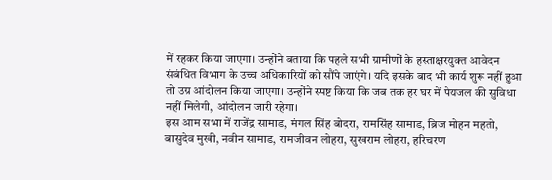में रहकर किया जाएगा। उन्होंने बताया कि पहले सभी ग्रामीणों के हस्ताक्षरयुक्त आवेदन संबंधित विभाग के उच्च अधिकारियों को सौंपे जाएंगे। यदि इसके बाद भी कार्य शुरू नहीं हुआ तो उग्र आंदोलन किया जाएगा। उन्होंने स्पष्ट किया कि जब तक हर घर में पेयजल की सुविधा नहीं मिलेगी, आंदोलन जारी रहेगा।
इस आम सभा में राजेंद्र सामाड, मंगल सिंह बोदरा, रामसिंह सामाड, ब्रिज मोहन महतो, बासुदेव मुखी, नवीन सामाड, रामजीवन लोहरा, सुखराम लोहरा, हरिचरण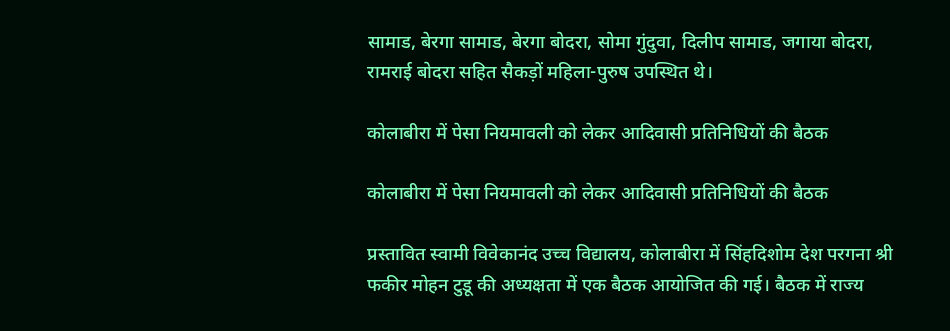सामाड, बेरगा सामाड, बेरगा बोदरा, सोमा गुंदुवा, दिलीप सामाड, जगाया बोदरा, रामराई बोदरा सहित सैकड़ों महिला-पुरुष उपस्थित थे।

कोलाबीरा में पेसा नियमावली को लेकर आदिवासी प्रतिनिधियों की बैठक

कोलाबीरा में पेसा नियमावली को लेकर आदिवासी प्रतिनिधियों की बैठक

प्रस्तावित स्वामी विवेकानंद उच्च विद्यालय, कोलाबीरा में सिंहदिशोम देश परगना श्री फकीर मोहन टुडू की अध्यक्षता में एक बैठक आयोजित की गई। बैठक में राज्य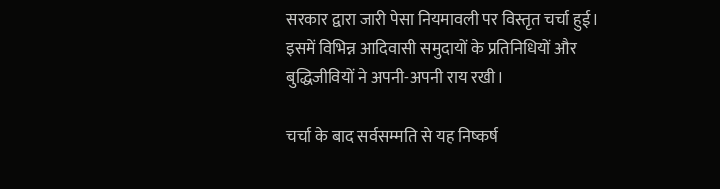सरकार द्वारा जारी पेसा नियमावली पर विस्तृत चर्चा हुई। इसमें विभिन्न आदिवासी समुदायों के प्रतिनिधियों और बुद्धिजीवियों ने अपनी-अपनी राय रखी।

चर्चा के बाद सर्वसम्मति से यह निष्कर्ष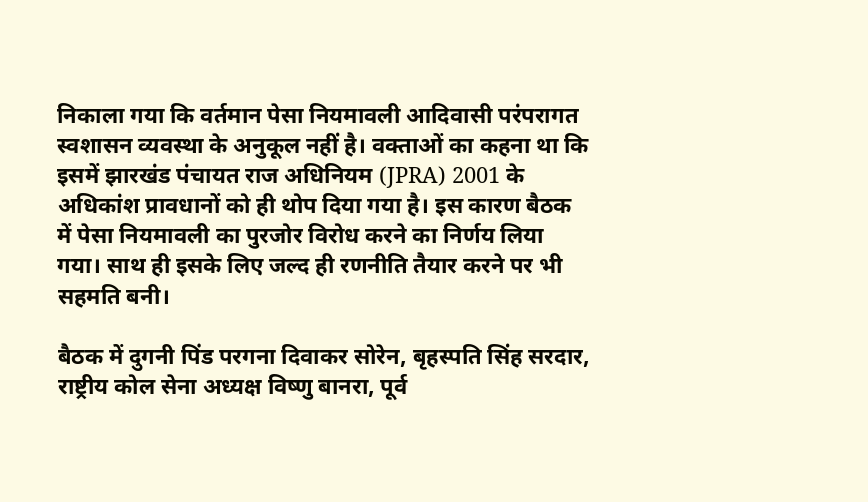निकाला गया कि वर्तमान पेसा नियमावली आदिवासी परंपरागत स्वशासन व्यवस्था के अनुकूल नहीं है। वक्ताओं का कहना था कि इसमें झारखंड पंचायत राज अधिनियम (JPRA) 2001 के अधिकांश प्रावधानों को ही थोप दिया गया है। इस कारण बैठक में पेसा नियमावली का पुरजोर विरोध करने का निर्णय लिया गया। साथ ही इसके लिए जल्द ही रणनीति तैयार करने पर भी सहमति बनी।

बैठक में दुगनी पिंड परगना दिवाकर सोरेन, बृहस्पति सिंह सरदार, राष्ट्रीय कोल सेना अध्यक्ष विष्णु बानरा, पूर्व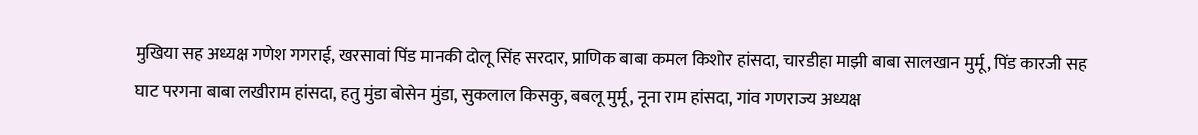मुखिया सह अध्यक्ष गणेश गगराई, खरसावां पिंड मानकी दोलू सिंह सरदार, प्राणिक बाबा कमल किशोर हांसदा, चारडीहा माझी बाबा सालखान मुर्मू, पिंड कारजी सह घाट परगना बाबा लखीराम हांसदा, हतु मुंडा बोसेन मुंडा, सुकलाल किसकु, बबलू मुर्मू, नूना राम हांसदा, गांव गणराज्य अध्यक्ष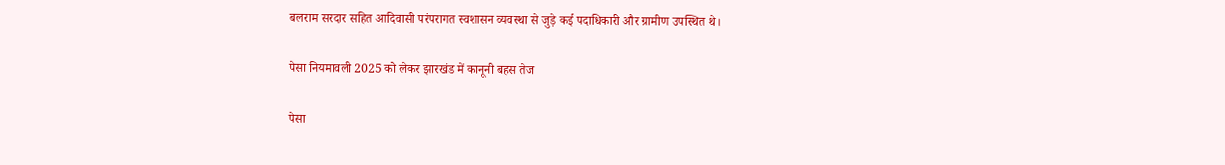बलराम सरदार सहित आदिवासी परंपरागत स्वशासन व्यवस्था से जुड़े कई पदाधिकारी और ग्रामीण उपस्थित थे।

पेसा नियमावली 2025 को लेकर झारखंड में कानूनी बहस तेज

पेसा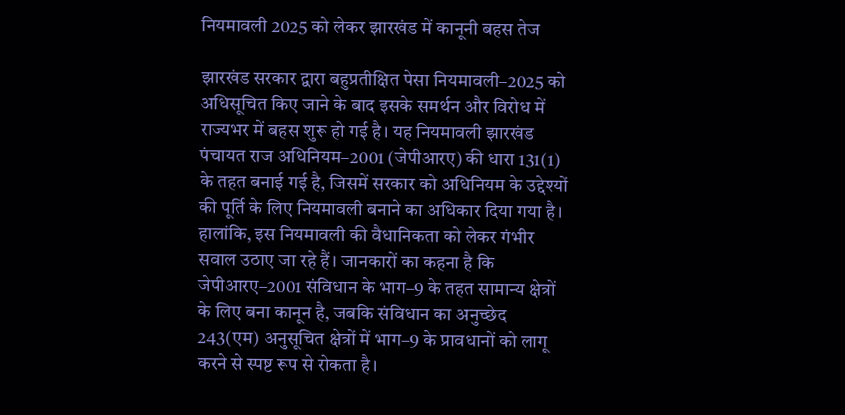नियमावली 2025 को लेकर झारखंड में कानूनी बहस तेज

झारखंड सरकार द्वारा बहुप्रतीक्षित पेसा नियमावली–2025 को अधिसूचित किए जाने के बाद इसके समर्थन और विरोध में राज्यभर में बहस शुरू हो गई है। यह नियमावली झारखंड पंचायत राज अधिनियम–2001 (जेपीआरए) की धारा 131(1) के तहत बनाई गई है, जिसमें सरकार को अधिनियम के उद्देश्यों की पूर्ति के लिए नियमावली बनाने का अधिकार दिया गया है।
हालांकि, इस नियमावली की वैधानिकता को लेकर गंभीर सवाल उठाए जा रहे हैं। जानकारों का कहना है कि जेपीआरए–2001 संविधान के भाग–9 के तहत सामान्य क्षेत्रों के लिए बना कानून है, जबकि संविधान का अनुच्छेद 243(एम) अनुसूचित क्षेत्रों में भाग–9 के प्रावधानों को लागू करने से स्पष्ट रूप से रोकता है।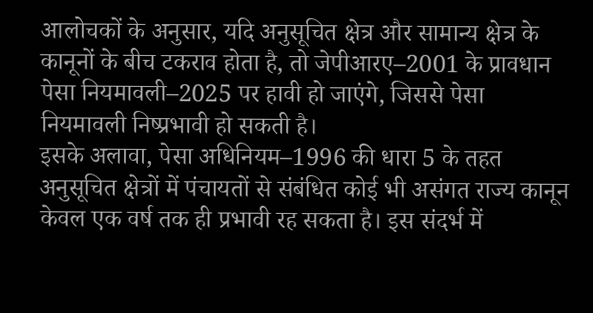आलोचकों के अनुसार, यदि अनुसूचित क्षेत्र और सामान्य क्षेत्र के कानूनों के बीच टकराव होता है, तो जेपीआरए–2001 के प्रावधान पेसा नियमावली–2025 पर हावी हो जाएंगे, जिससे पेसा नियमावली निष्प्रभावी हो सकती है।
इसके अलावा, पेसा अधिनियम–1996 की धारा 5 के तहत अनुसूचित क्षेत्रों में पंचायतों से संबंधित कोई भी असंगत राज्य कानून केवल एक वर्ष तक ही प्रभावी रह सकता है। इस संदर्भ में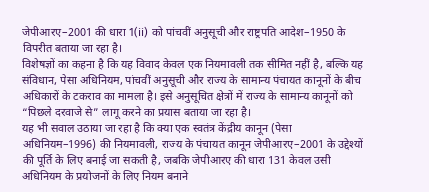जेपीआरए–2001 की धारा 1(ii) को पांचवीं अनुसूची और राष्ट्रपति आदेश–1950 के विपरीत बताया जा रहा है।
विशेषज्ञों का कहना है कि यह विवाद केवल एक नियमावली तक सीमित नहीं है, बल्कि यह संविधान, पेसा अधिनियम, पांचवीं अनुसूची और राज्य के सामान्य पंचायत कानूनों के बीच अधिकारों के टकराव का मामला है। इसे अनुसूचित क्षेत्रों में राज्य के सामान्य कानूनों को “पिछले दरवाजे से” लागू करने का प्रयास बताया जा रहा है।
यह भी सवाल उठाया जा रहा है कि क्या एक स्वतंत्र केंद्रीय कानून (पेसा अधिनियम–1996) की नियमावली, राज्य के पंचायत कानून जेपीआरए–2001 के उद्देश्यों की पूर्ति के लिए बनाई जा सकती है, जबकि जेपीआरए की धारा 131 केवल उसी अधिनियम के प्रयोजनों के लिए नियम बनाने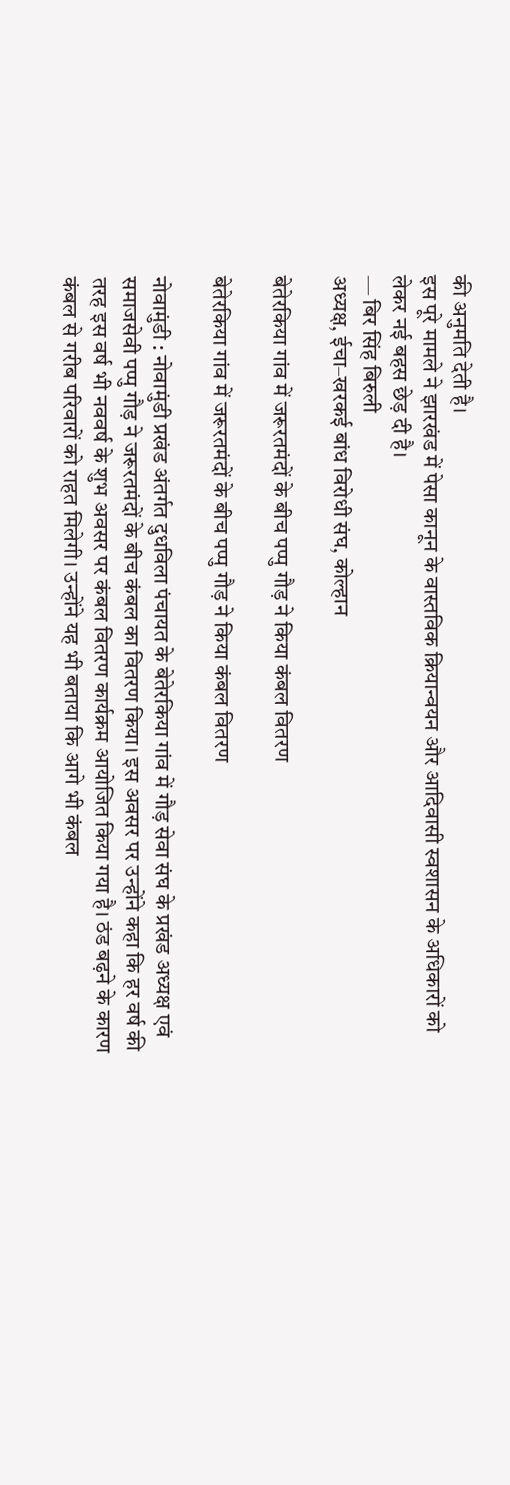की अनुमति देती है।
इस पूरे मामले ने झारखंड में पेसा कानून के वास्तविक क्रियान्वयन और आदिवासी स्वशासन के अधिकारों को लेकर नई बहस छेड़ दी है।
— बिर सिंह बिरुली
अध्यक्ष, ईचा–खरकई बांध विरोधी संघ, कोल्हान

बेतेरकिया गांव में जरूरतमंदों के बीच पप्पु गौड़ ने किया कंबल वितरण

बेतेरकिया गांव में जरूरतमंदों के बीच पप्पु गौड़ ने किया कंबल वितरण

नोवामुंडी : नोवामुंडी प्रखंड अंतर्गत दुधविला पंचायत के बेतेरकिया गांव में गौड़ सेवा संघ के प्रखंड अध्यक्ष एवं समाजसेवी पप्पु गौड़ ने जरूरतमंदों के बीच कंबल का वितरण किया। इस अवसर पर उन्होंने कहा कि हर वर्ष की तरह इस वर्ष भी नववर्ष के शुभ अवसर पर कंबल वितरण कार्यक्रम आयोजित किया गया है। ठंड बढ़ने के कारण कंबल से गरीब परिवारों को राहत मिलेगी। उन्होंने यह भी बताया कि आगे भी कंबल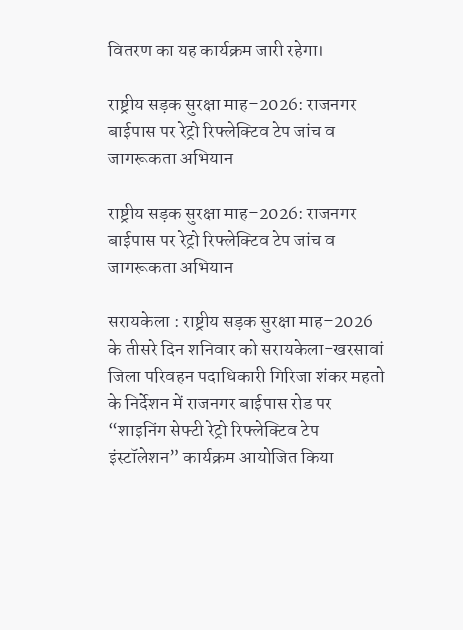वितरण का यह कार्यक्रम जारी रहेगा।

राष्ट्रीय सड़क सुरक्षा माह–2026: राजनगर बाईपास पर रेट्रो रिफ्लेक्टिव टेप जांच व जागरूकता अभियान

राष्ट्रीय सड़क सुरक्षा माह–2026: राजनगर बाईपास पर रेट्रो रिफ्लेक्टिव टेप जांच व जागरूकता अभियान

सरायकेला : राष्ट्रीय सड़क सुरक्षा माह–2026 के तीसरे दिन शनिवार को सरायकेला-खरसावां जिला परिवहन पदाधिकारी गिरिजा शंकर महतो के निर्देशन में राजनगर बाईपास रोड पर “शाइनिंग सेफ्टी रेट्रो रिफ्लेक्टिव टेप इंस्टॉलेशन” कार्यक्रम आयोजित किया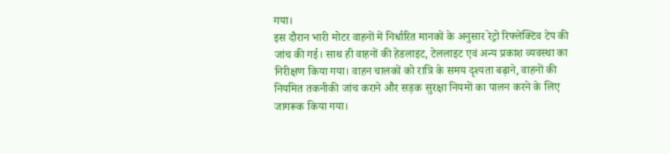गया।
इस दौरान भारी मोटर वाहनों में निर्धारित मानकों के अनुसार रेट्रो रिफ्लेक्टिव टेप की जांच की गई। साथ ही वाहनों की हेडलाइट, टेललाइट एवं अन्य प्रकाश व्यवस्था का निरीक्षण किया गया। वाहन चालकों को रात्रि के समय दृश्यता बढ़ाने, वाहनों की नियमित तकनीकी जांच कराने और सड़क सुरक्षा नियमों का पालन करने के लिए जागरूक किया गया।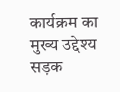कार्यक्रम का मुख्य उद्देश्य सड़क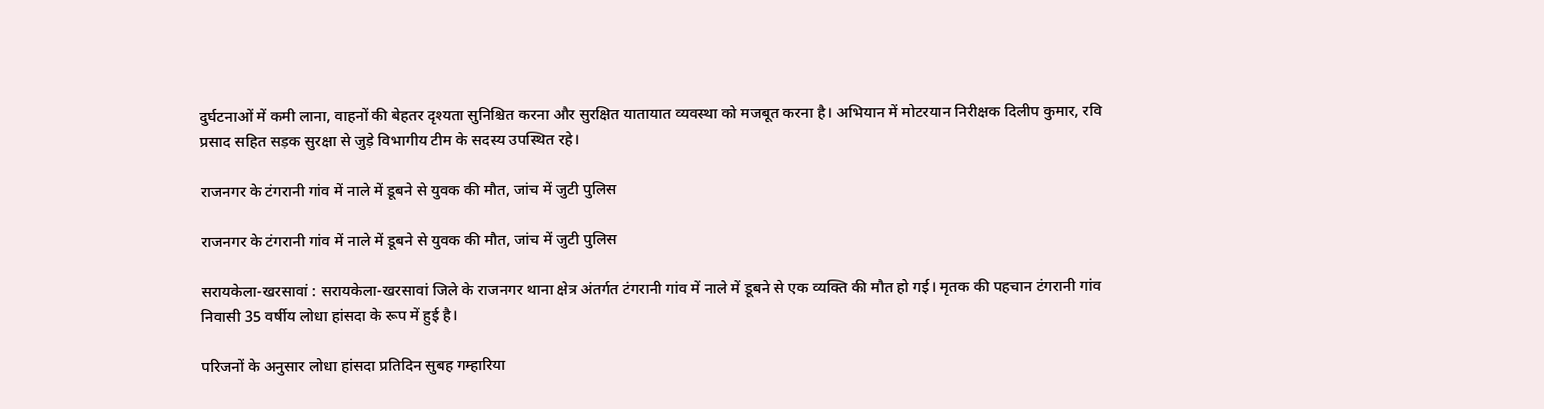दुर्घटनाओं में कमी लाना, वाहनों की बेहतर दृश्यता सुनिश्चित करना और सुरक्षित यातायात व्यवस्था को मजबूत करना है। अभियान में मोटरयान निरीक्षक दिलीप कुमार, रवि प्रसाद सहित सड़क सुरक्षा से जुड़े विभागीय टीम के सदस्य उपस्थित रहे।

राजनगर के टंगरानी गांव में नाले में डूबने से युवक की मौत, जांच में जुटी पुलिस

राजनगर के टंगरानी गांव में नाले में डूबने से युवक की मौत, जांच में जुटी पुलिस

सरायकेला-खरसावां : सरायकेला-खरसावां जिले के राजनगर थाना क्षेत्र अंतर्गत टंगरानी गांव में नाले में डूबने से एक व्यक्ति की मौत हो गई। मृतक की पहचान टंगरानी गांव निवासी 35 वर्षीय लोधा हांसदा के रूप में हुई है।

परिजनों के अनुसार लोधा हांसदा प्रतिदिन सुबह गम्हारिया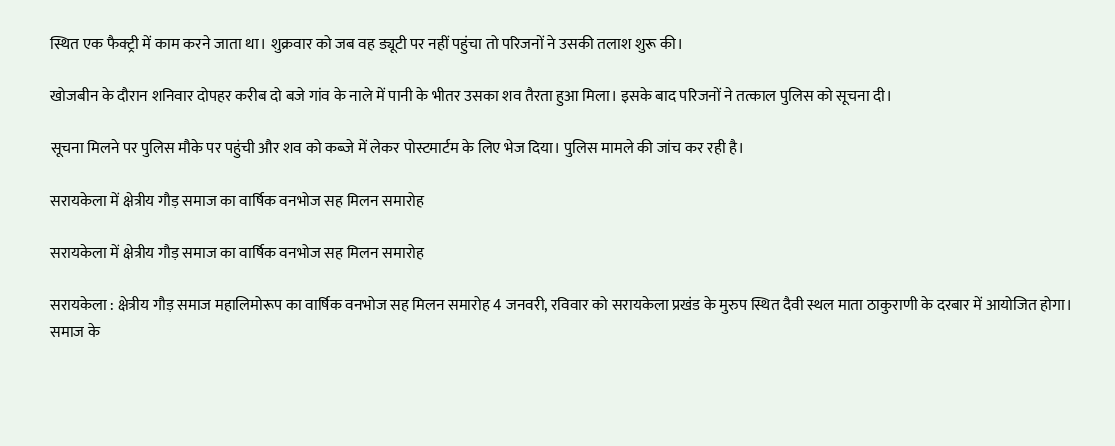स्थित एक फैक्ट्री में काम करने जाता था। शुक्रवार को जब वह ड्यूटी पर नहीं पहुंचा तो परिजनों ने उसकी तलाश शुरू की।

खोजबीन के दौरान शनिवार दोपहर करीब दो बजे गांव के नाले में पानी के भीतर उसका शव तैरता हुआ मिला। इसके बाद परिजनों ने तत्काल पुलिस को सूचना दी।

सूचना मिलने पर पुलिस मौके पर पहुंची और शव को कब्जे में लेकर पोस्टमार्टम के लिए भेज दिया। पुलिस मामले की जांच कर रही है।

सरायकेला में क्षेत्रीय गौड़ समाज का वार्षिक वनभोज सह मिलन समारोह

सरायकेला में क्षेत्रीय गौड़ समाज का वार्षिक वनभोज सह मिलन समारोह

सरायकेला : क्षेत्रीय गौड़ समाज महालिमोरूप का वार्षिक वनभोज सह मिलन समारोह 4 जनवरी, रविवार को सरायकेला प्रखंड के मुरुप स्थित दैवी स्थल माता ठाकुराणी के दरबार में आयोजित होगा।
समाज के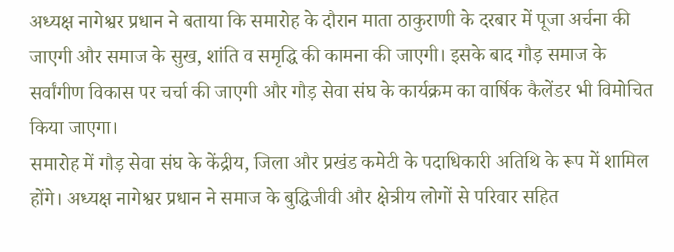अध्यक्ष नागेश्वर प्रधान ने बताया कि समारोह के दौरान माता ठाकुराणी के दरबार में पूजा अर्चना की जाएगी और समाज के सुख, शांति व समृद्धि की कामना की जाएगी। इसके बाद गौड़ समाज के सर्वांगीण विकास पर चर्चा की जाएगी और गौड़ सेवा संघ के कार्यक्रम का वार्षिक कैलेंडर भी विमोचित किया जाएगा।
समारोह में गौड़ सेवा संघ के केंद्रीय, जिला और प्रखंड कमेटी के पदाधिकारी अतिथि के रूप में शामिल होंगे। अध्यक्ष नागेश्वर प्रधान ने समाज के बुद्धिजीवी और क्षेत्रीय लोगों से परिवार सहित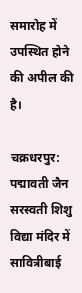समारोह में उपस्थित होने की अपील की है।

चक्रधरपुर: पद्मावती जैन सरस्वती शिशु विद्या मंदिर में सावित्रीबाई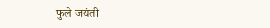फुले जयंती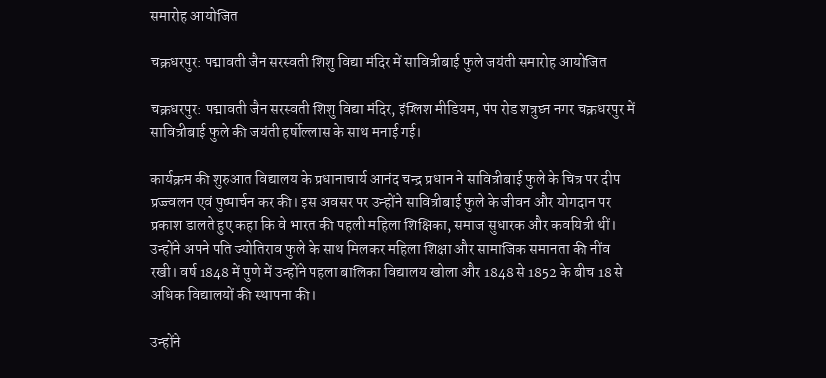समारोह आयोजित

चक्रधरपुर: पद्मावती जैन सरस्वती शिशु विद्या मंदिर में सावित्रीबाई फुले जयंती समारोह आयोजित

चक्रधरपुर: पद्मावती जैन सरस्वती शिशु विद्या मंदिर, इंग्लिश मीडियम, पंप रोड शत्रुघ्न नगर चक्रधरपुर में सावित्रीबाई फुले की जयंती हर्षोल्लास के साथ मनाई गई।

कार्यक्रम की शुरुआत विद्यालय के प्रधानाचार्य आनंद चन्द्र प्रधान ने सावित्रीबाई फुले के चित्र पर दीप प्रज्ज्वलन एवं पुष्पार्चन कर की। इस अवसर पर उन्होंने सावित्रीबाई फुले के जीवन और योगदान पर प्रकाश डालते हुए कहा कि वे भारत की पहली महिला शिक्षिका, समाज सुधारक और कवयित्री थीं। उन्होंने अपने पति ज्योतिराव फुले के साथ मिलकर महिला शिक्षा और सामाजिक समानता की नींव रखी। वर्ष 1848 में पुणे में उन्होंने पहला बालिका विद्यालय खोला और 1848 से 1852 के बीच 18 से अधिक विद्यालयों की स्थापना की।

उन्होंने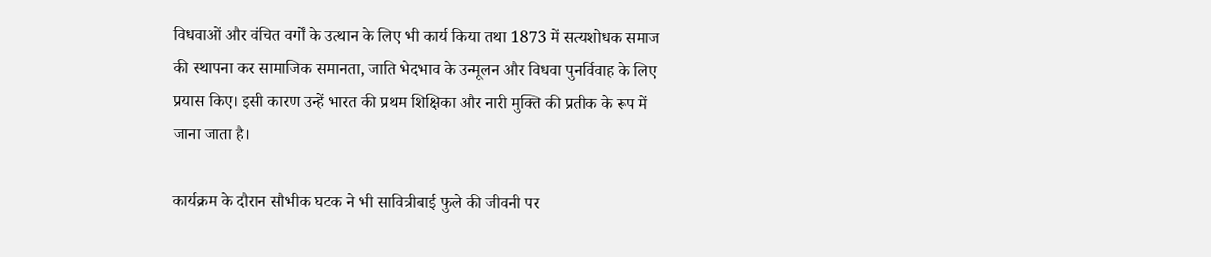विधवाओं और वंचित वर्गों के उत्थान के लिए भी कार्य किया तथा 1873 में सत्यशोधक समाज की स्थापना कर सामाजिक समानता, जाति भेदभाव के उन्मूलन और विधवा पुनर्विवाह के लिए प्रयास किए। इसी कारण उन्हें भारत की प्रथम शिक्षिका और नारी मुक्ति की प्रतीक के रूप में जाना जाता है।

कार्यक्रम के दौरान सौभीक घटक ने भी सावित्रीबाई फुले की जीवनी पर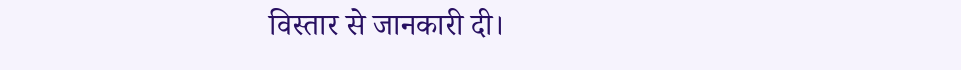विस्तार से जानकारी दी।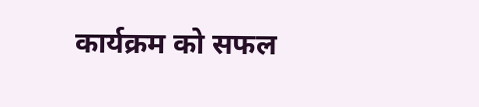कार्यक्रम को सफल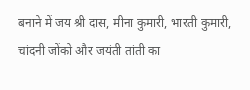बनाने में जय श्री दास, मीना कुमारी, भारती कुमारी, चांदनी जोंको और जयंती तांती का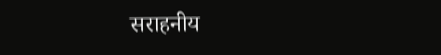सराहनीय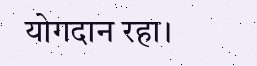योगदान रहा।